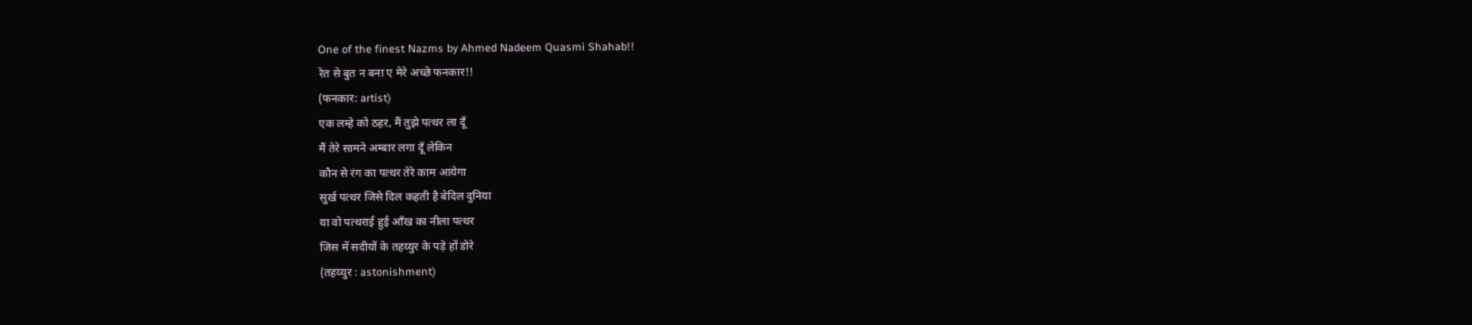One of the finest Nazms by Ahmed Nadeem Quasmi Shahab!!
रेत से बुत न बना ए मेरे अच्छे फनकार!!
(फनकार: artist)
एक लम्हे को ठहर, मैं तुझे पत्थर ला दूँ
मैं तेरे सामने अम्बार लगा दूँ लेकिन
कौन से रंग का पत्थर तेरे काम आयेगा
सुर्ख पत्थर जिसे दिल कहती है बेदिल दुनिया
या वो पत्थराई हुई आँख का नीला पत्थर
जिस में सदीयों के तहय्युर के पड़े हों डोरे
(तहय्युर : astonishment)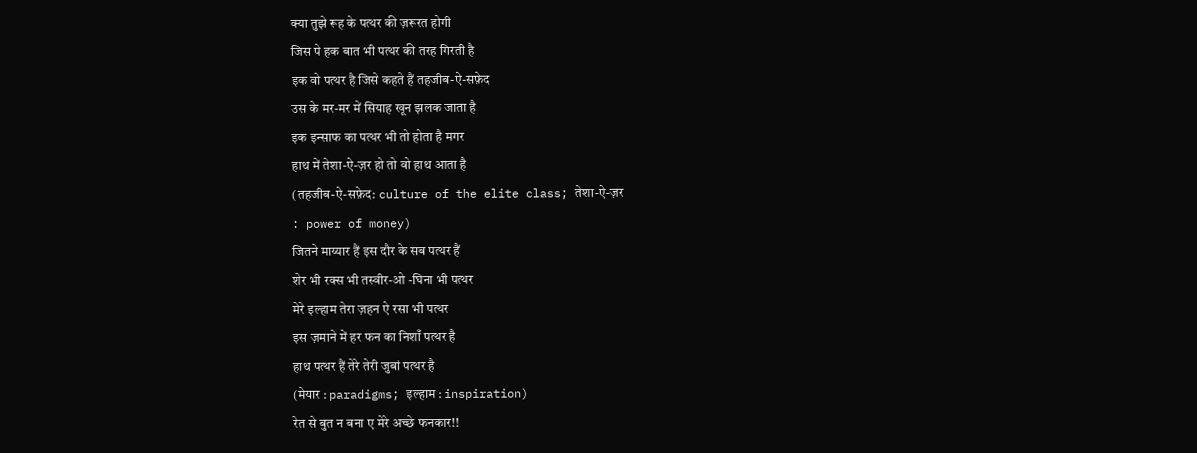क्या तुझे रूह के पत्थर की ज़रूरत होगी
जिस पे हक बात भी पत्थर की तरह गिरती है
इक वो पत्थर है जिसे कहते हैं तहजीब-ऐ-सफ़ेद
उस के मर-मर में सियाह खून झलक जाता है
इक इन्साफ का पत्थर भी तो होता है मगर
हाथ में तेशा-ऐ-ज़र हो तो वो हाथ आता है
(तहजीब-ऐ-सफ़ेद: culture of the elite class; तेशा-ऐ-ज़र
: power of money)
जितने माय्यार हैं इस दौर के सब पत्थर हैं
शेर भी रक्स भी तस्वीर-ओ -घिना भी पत्थर
मेरे इल्हाम तेरा ज़हन ऐ रसा भी पत्थर
इस ज़माने में हर फन का निशाँ पत्थर है
हाथ पत्थर हैं तेरे तेरी जुबां पत्थर है
(मेयार : paradigms; इल्हाम : inspiration)
रेत से बुत न बना ए मेरे अच्छे फनकार!!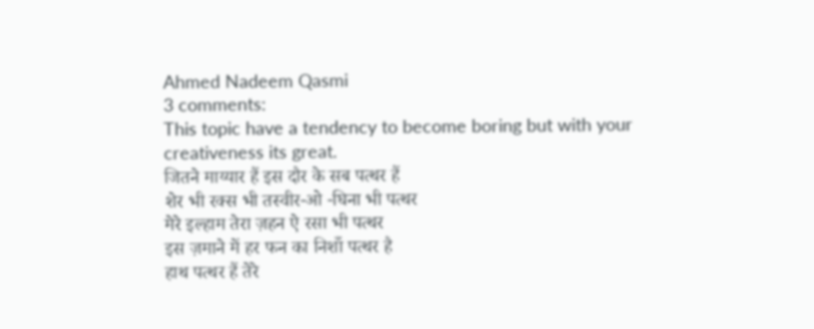Ahmed Nadeem Qasmi
3 comments:
This topic have a tendency to become boring but with your creativeness its great.
जितने माय्यार हैं इस दौर के सब पत्थर हैं
शेर भी रक्स भी तस्वीर-ओ -घिना भी पत्थर
मेरे इल्हाम तेरा ज़हन ऐ रसा भी पत्थर
इस ज़माने में हर फन का निशाँ पत्थर है
हाथ पत्थर हैं तेरे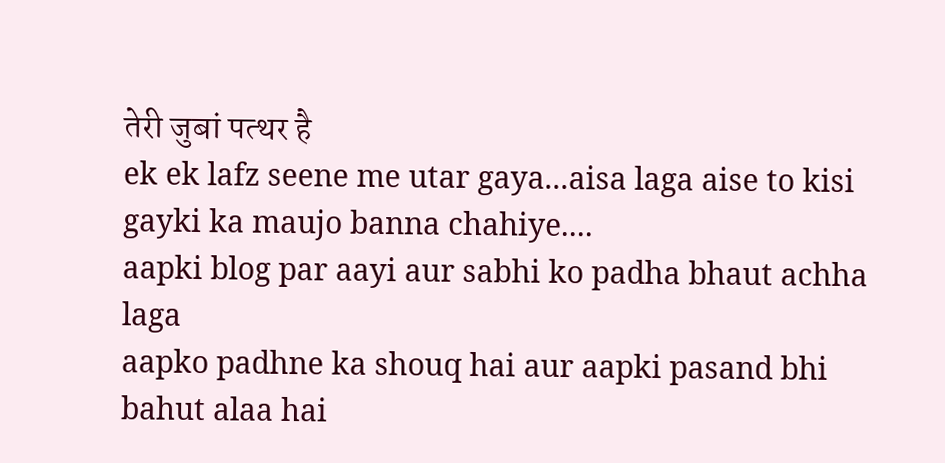तेरी जुबां पत्थर है
ek ek lafz seene me utar gaya...aisa laga aise to kisi gayki ka maujo banna chahiye....
aapki blog par aayi aur sabhi ko padha bhaut achha laga
aapko padhne ka shouq hai aur aapki pasand bhi bahut alaa hai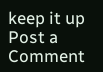keep it up
Post a Comment